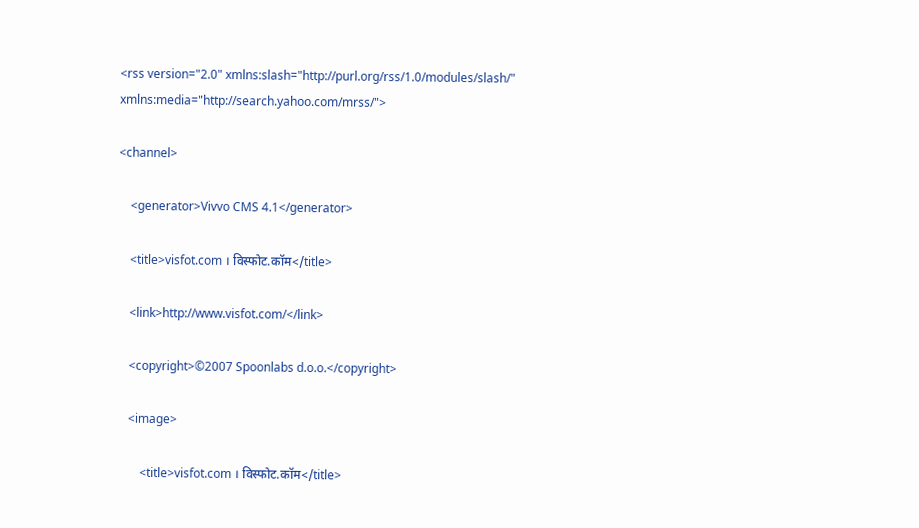<rss version="2.0" xmlns:slash="http://purl.org/rss/1.0/modules/slash/" xmlns:media="http://search.yahoo.com/mrss/">

<channel>

    <generator>Vivvo CMS 4.1</generator>

    <title>visfot.com । विस्फोट.कॉम</title>

    <link>http://www.visfot.com/</link>

    <copyright>©2007 Spoonlabs d.o.o.</copyright>

    <image>

        <title>visfot.com । विस्फोट.कॉम</title>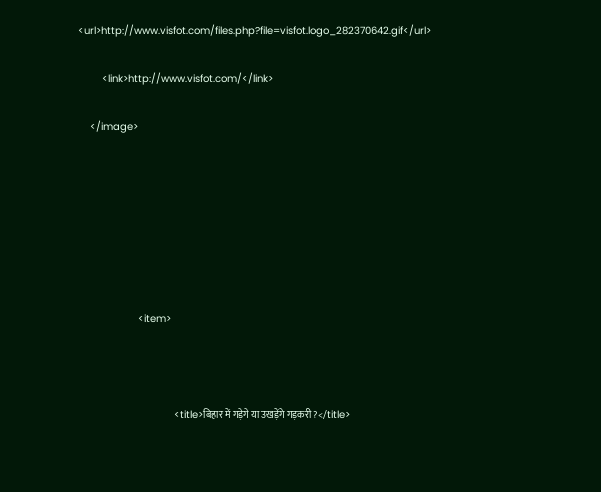<url>http://www.visfot.com/files.php?file=visfot.logo_282370642.gif</url>

        <link>http://www.visfot.com/</link>

    </image>







                    <item>



                                <title>बिहार में गड़ेगे या उखड़ेंगे गड़करी?</title>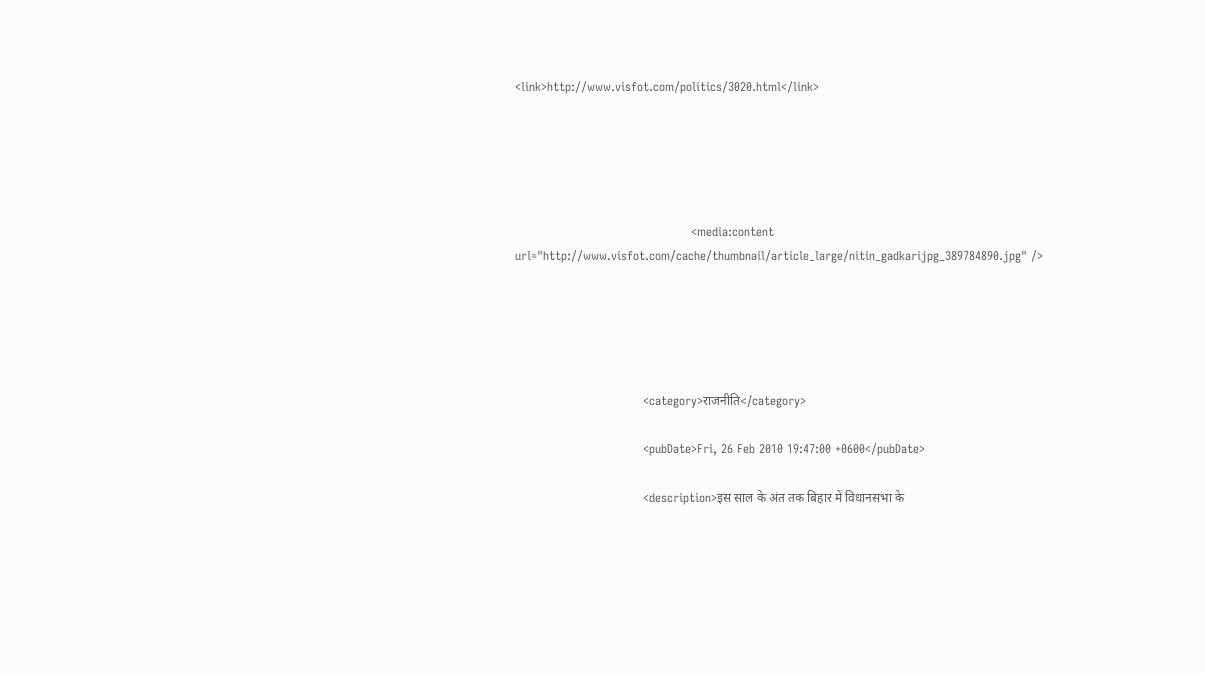<link>http://www.visfot.com/politics/3020.html</link>





                                            <media:content url="http://www.visfot.com/cache/thumbnail/article_large/nitin_gadkarijpg_389784890.jpg" />





                                <category>राजनीति</category>

                                <pubDate>Fri, 26 Feb 2010 19:47:00 +0600</pubDate>

                                <description>इस साल के अंत तक बिहार में विधानसभा के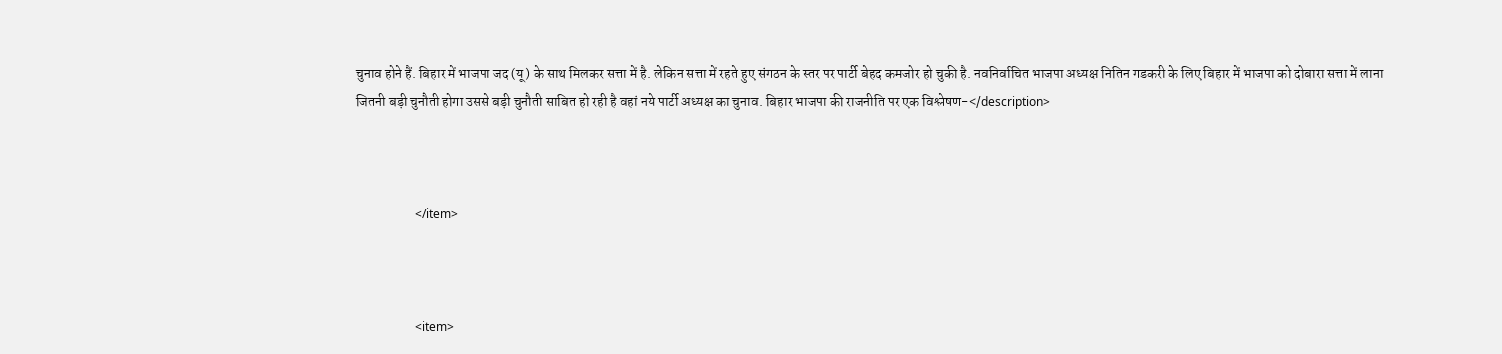चुनाव होने हैं. बिहार में भाजपा जद (यू) के साथ मिलकर सत्ता में है. लेकिन सत्ता में रहते हुए संगठन के स्तर पर पार्टी बेहद कमजोर हो चुकी है. नवनिर्वाचित भाजपा अध्यक्ष नितिन गडकरी के लिए बिहार में भाजपा को दोबारा सत्ता में लाना जितनी बड़ी चुनौती होगा उससे बड़ी चुनौती साबित हो रही है वहां नये पार्टी अध्यक्ष का चुनाव. बिहार भाजपा की राजनीति पर एक विश्लेषण-</description>



                    </item>



                    <item>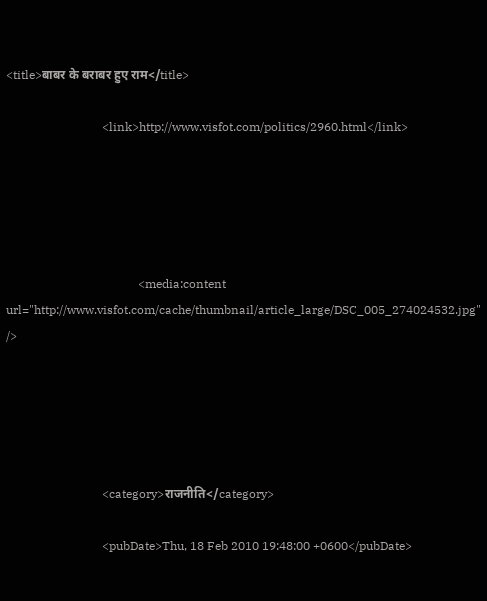<title>बाबर के बराबर हुए राम</title>

                                <link>http://www.visfot.com/politics/2960.html</link>





                                            <media:content url="http://www.visfot.com/cache/thumbnail/article_large/DSC_005_274024532.jpg" />





                                <category>राजनीति</category>

                                <pubDate>Thu, 18 Feb 2010 19:48:00 +0600</pubDate>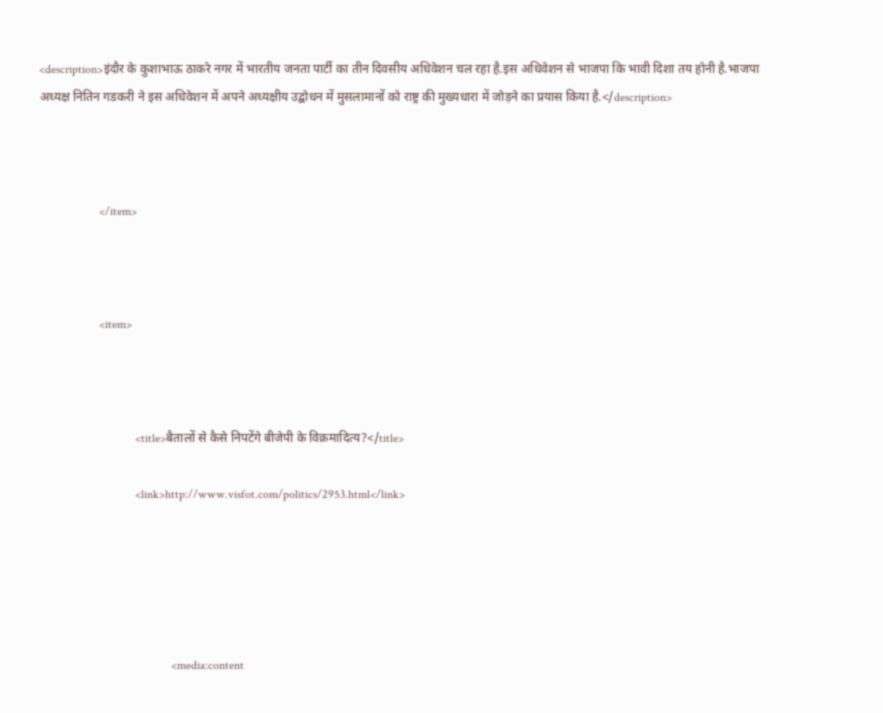<description>इंदौर के कुशाभाऊ ठाकरे नगर में भारतीय जनता पार्टी का तीन दिवसीय अधिवेशन चल रहा है.इस अधिवेशन से भाजपा कि भावी दिशा तय होनी है.भाजपा अध्यक्ष नितिन गडकरी ने इस अधिवेशन में अपने अध्यक्षीय उद्बोधन में मुसलामानों को राष्ट्र की मुख्यधारा में जोड़ने का प्रयास किया है.</description>



                    </item>



                    <item>



                                <title>बैतालों से कैसे निपटेंगे बीजेपी के विक्रमादित्य?</title>

                                <link>http://www.visfot.com/politics/2953.html</link>





                                            <media:content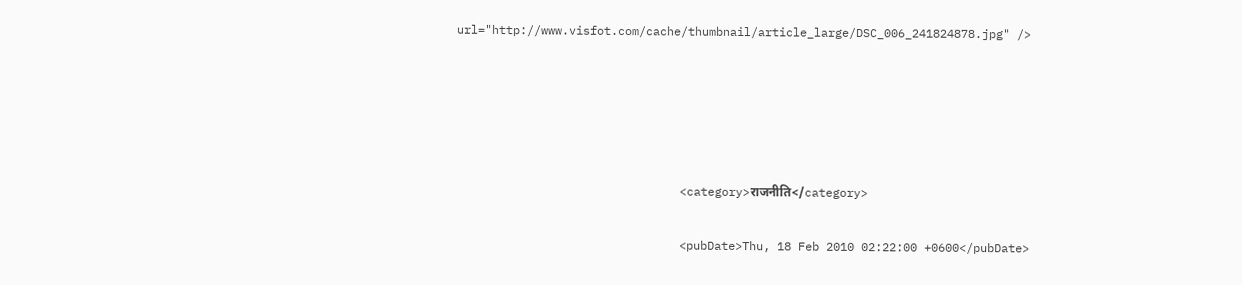url="http://www.visfot.com/cache/thumbnail/article_large/DSC_006_241824878.jpg" />





                                <category>राजनीति</category>

                                <pubDate>Thu, 18 Feb 2010 02:22:00 +0600</pubDate>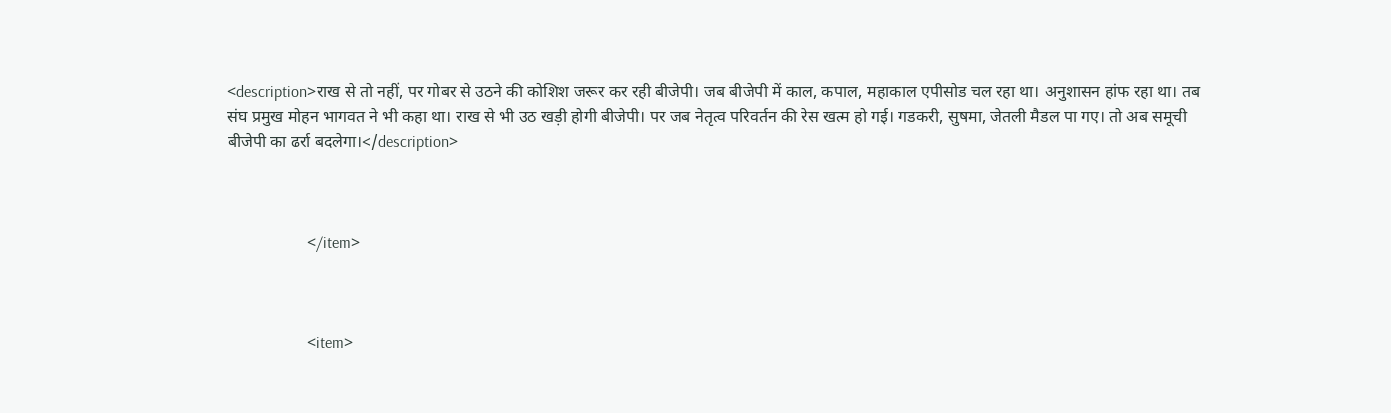<description>राख से तो नहीं, पर गोबर से उठने की कोशिश जरूर कर रही बीजेपी। जब बीजेपी में काल, कपाल, महाकाल एपीसोड चल रहा था। अनुशासन हांफ रहा था। तब संघ प्रमुख मोहन भागवत ने भी कहा था। राख से भी उठ खड़ी होगी बीजेपी। पर जब नेतृत्व परिवर्तन की रेस खत्म हो गई। गडकरी, सुषमा, जेतली मैडल पा गए। तो अब समूची बीजेपी का ढर्रा बदलेगा।</description>



                    </item>



                    <item>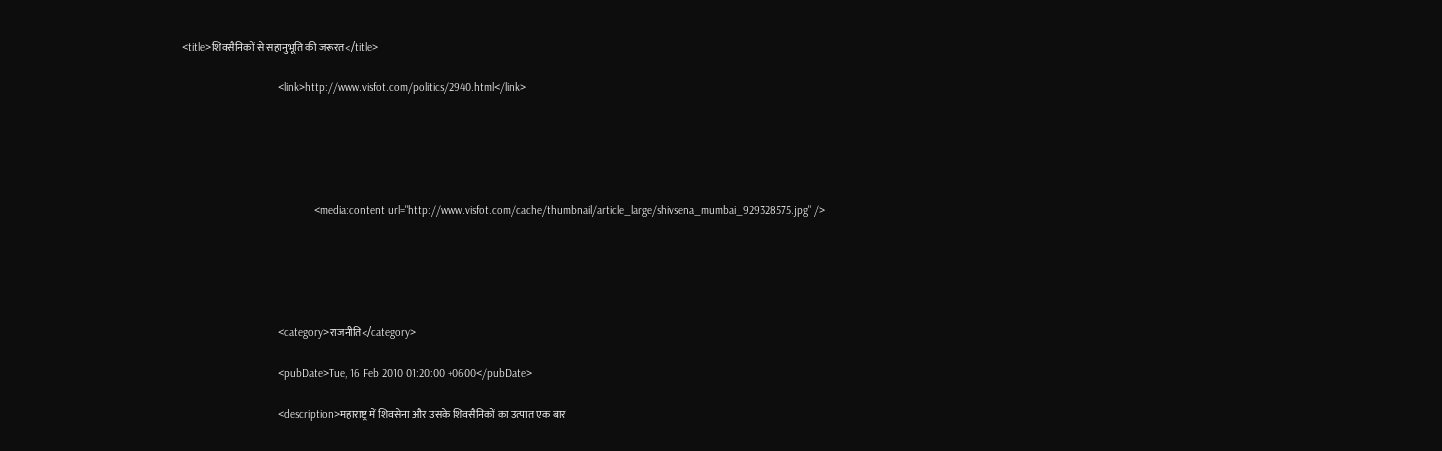<title>शिवसैनिकों से सहानुभूति की जरूरत</title>

                                <link>http://www.visfot.com/politics/2940.html</link>





                                            <media:content url="http://www.visfot.com/cache/thumbnail/article_large/shivsena_mumbai_929328575.jpg" />





                                <category>राजनीति</category>

                                <pubDate>Tue, 16 Feb 2010 01:20:00 +0600</pubDate>

                                <description>महाराष्ट्र में शिवसेना और उसके शिवसैनिकों का उत्पात एक बार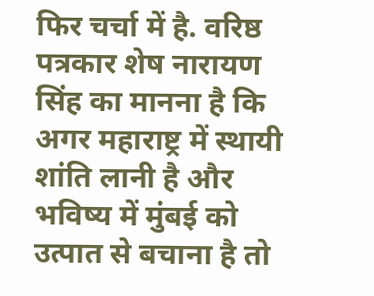फिर चर्चा में है. वरिष्ठ पत्रकार शेष नारायण सिंह का मानना है कि अगर महाराष्ट्र में स्थायी शांति लानी है और भविष्य में मुंबई को उत्पात से बचाना है तो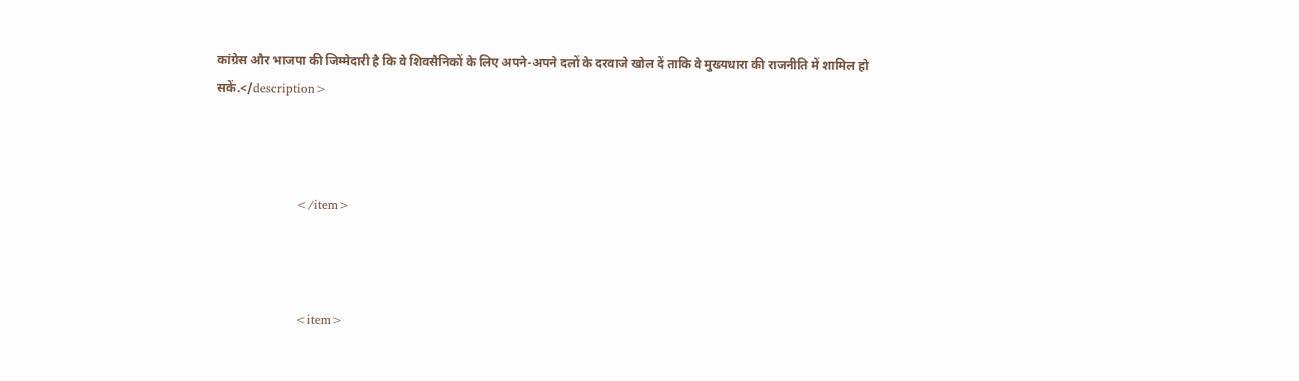कांग्रेस और भाजपा की जिम्मेदारी है कि वे शिवसैनिकों के लिए अपने-अपने दलों के दरवाजे खोल दें ताकि वे मुख्यधारा की राजनीति में शामिल हो सकें.</description>



                    </item>



                    <item>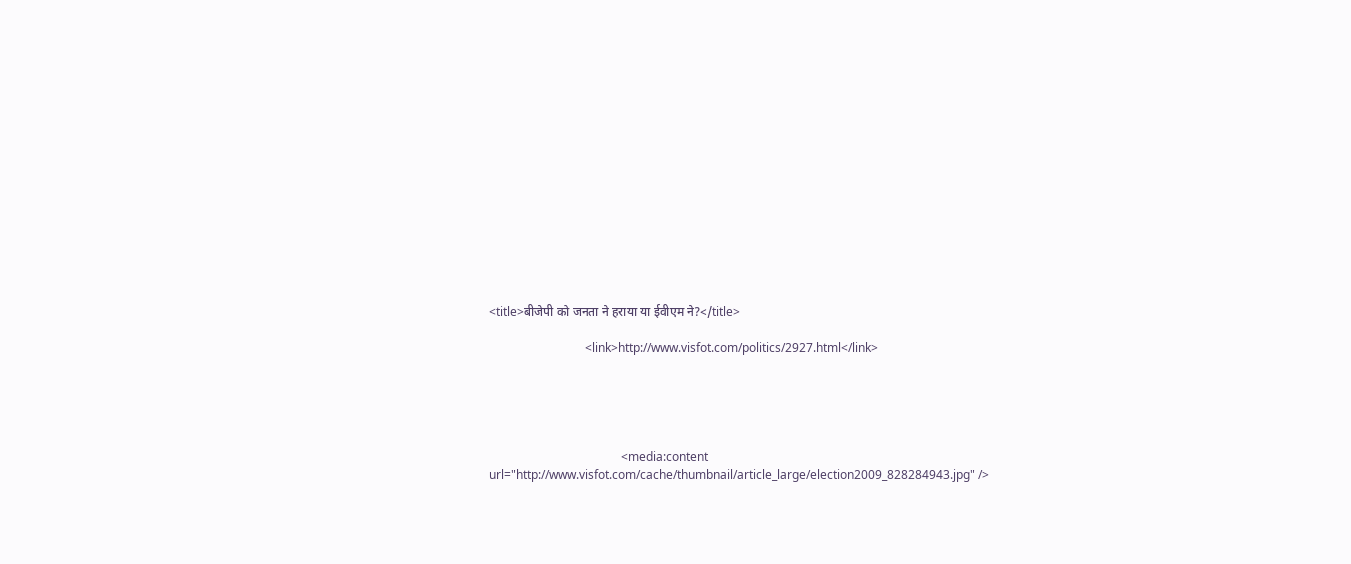<title>बीजेपी को जनता ने हराया या ईवीएम ने?</title>

                                <link>http://www.visfot.com/politics/2927.html</link>





                                            <media:content url="http://www.visfot.com/cache/thumbnail/article_large/election2009_828284943.jpg" />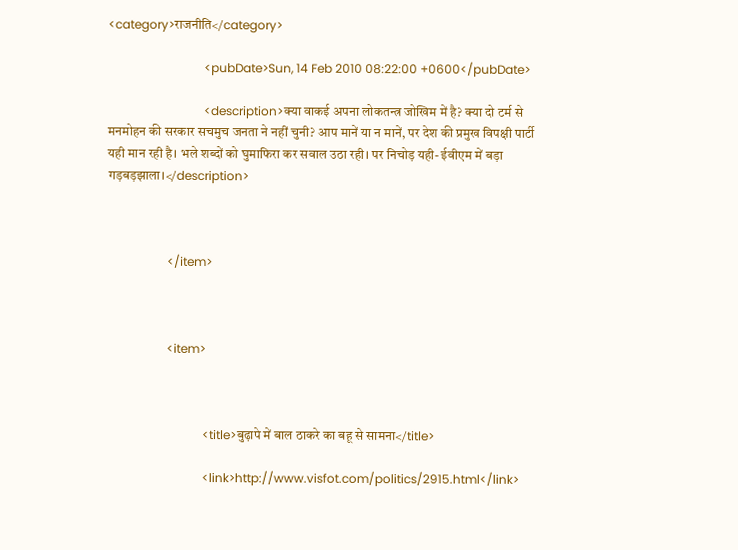<category>राजनीति</category>

                                <pubDate>Sun, 14 Feb 2010 08:22:00 +0600</pubDate>

                                <description>क्या वाकई अपना लोकतन्त्र जोखिम में है? क्या दो टर्म से मनमोहन की सरकार सचमुच जनता ने नहीं चुनी? आप मानें या न मानें, पर देश की प्रमुख विपक्षी पार्टी यही मान रही है। भले शब्दों को घुमाफिरा कर सवाल उठा रही। पर निचोड़ यही- ईवीएम में बड़ा गड़बड़झाला।</description>



                    </item>



                    <item>



                                <title>बुढ़ापे में बाल ठाकरे का बहू से सामना</title>

                                <link>http://www.visfot.com/politics/2915.html</link>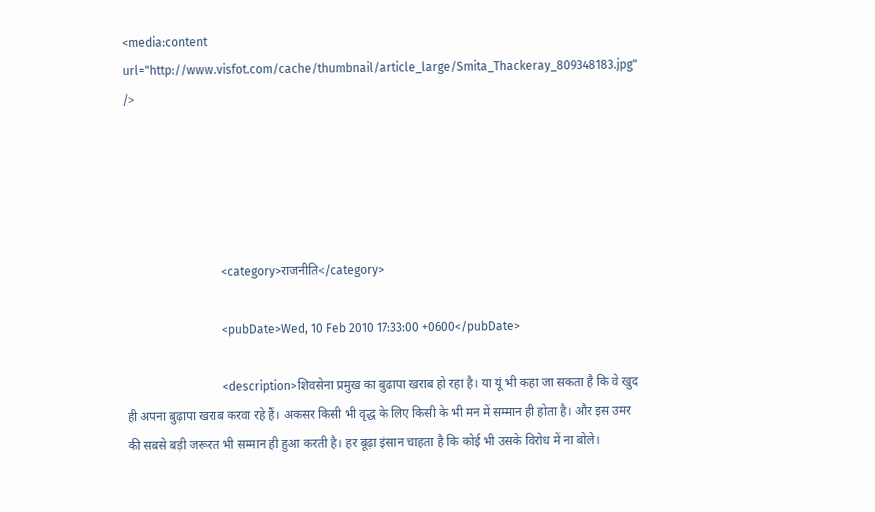<media:content url="http://www.visfot.com/cache/thumbnail/article_large/Smita_Thackeray_809348183.jpg" />





                                <category>राजनीति</category>

                                <pubDate>Wed, 10 Feb 2010 17:33:00 +0600</pubDate>

                                <description>शिवसेना प्रमुख का बुढापा खराब हो रहा है। या यूं भी कहा जा सकता है कि वे खुद ही अपना बुढ़ापा खराब करवा रहे हैं। अकसर किसी भी वृद्ध के लिए किसी के भी मन में सम्मान ही होता है। और इस उमर की सबसे बड़ी जरूरत भी सम्मान ही हुआ करती है। हर बूढ़ा इंसान चाहता है कि कोई भी उसके विरोध में ना बोले।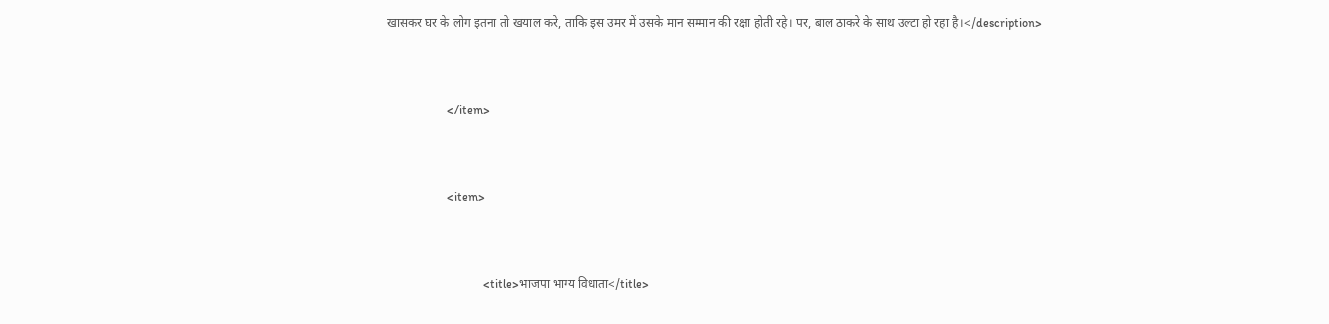खासकर घर के लोग इतना तो खयाल करे, ताकि इस उमर में उसके मान सम्मान की रक्षा होती रहे। पर, बाल ठाकरे के साथ उल्टा हो रहा है।</description>



                    </item>



                    <item>



                                <title>भाजपा भाग्य विधाता</title>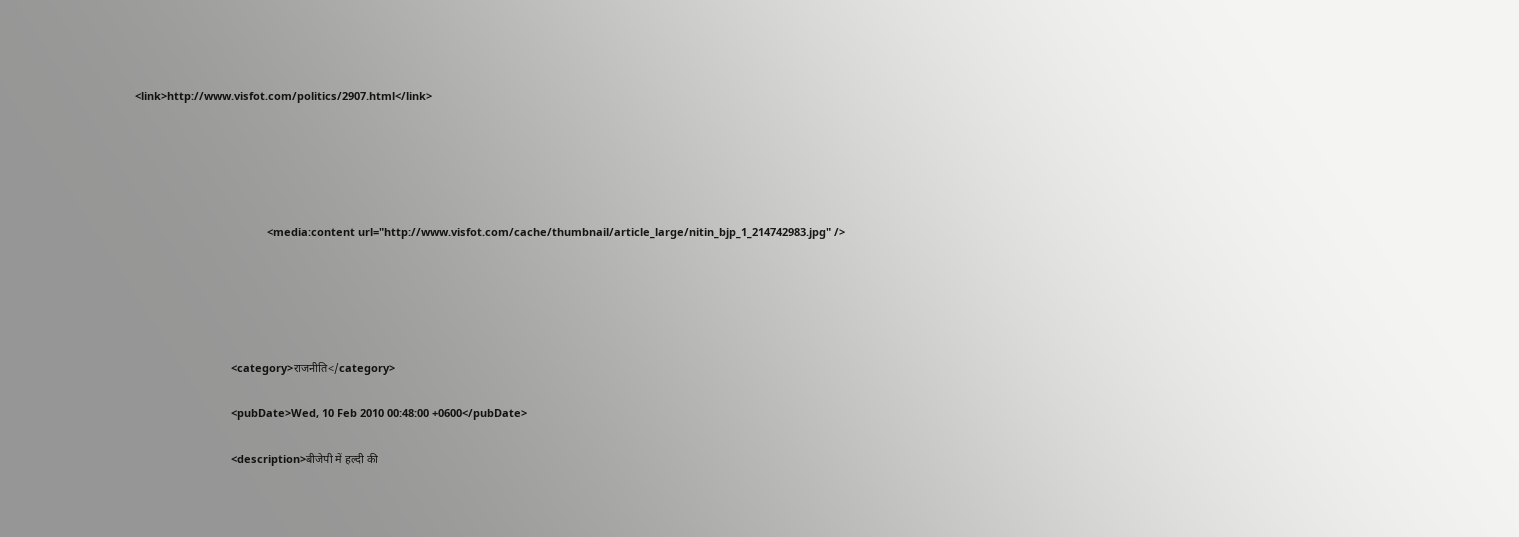<link>http://www.visfot.com/politics/2907.html</link>





                                            <media:content url="http://www.visfot.com/cache/thumbnail/article_large/nitin_bjp_1_214742983.jpg" />





                                <category>राजनीति</category>

                                <pubDate>Wed, 10 Feb 2010 00:48:00 +0600</pubDate>

                                <description>बीजेपी में हल्दी की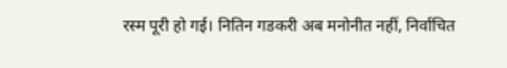रस्म पूरी हो गई। नितिन गडकरी अब मनोनीत नहीं, निर्वाचित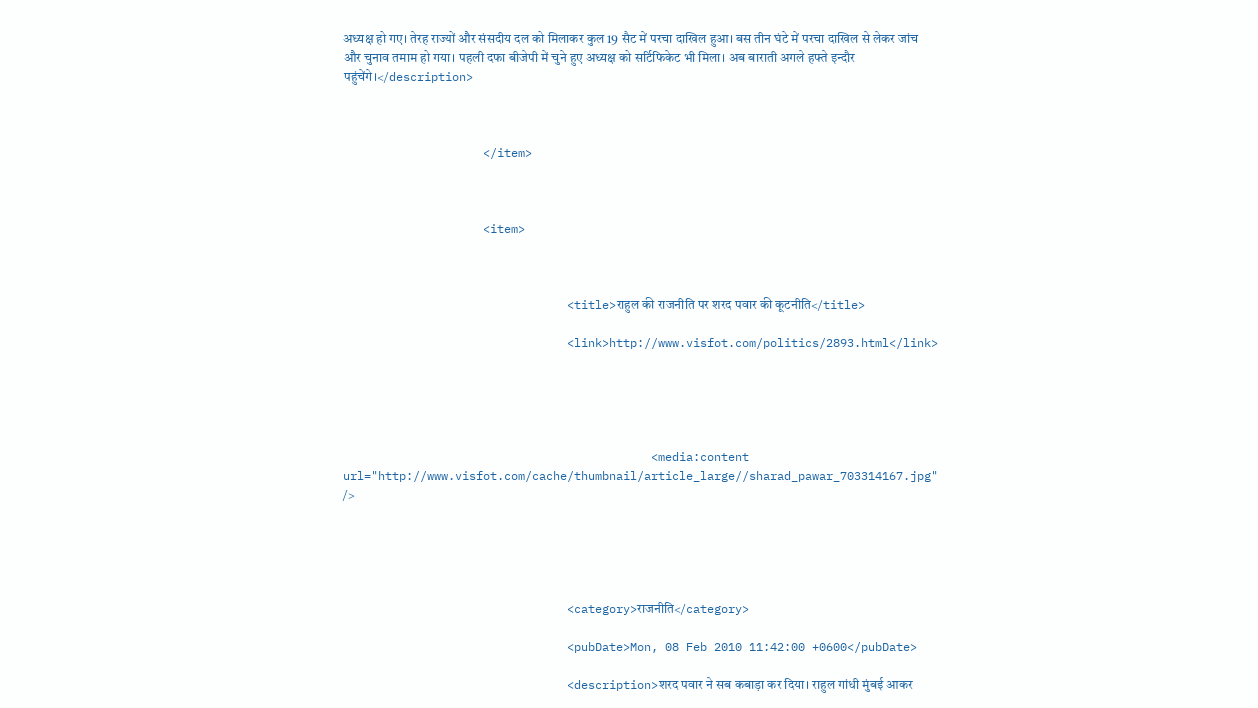अध्यक्ष हो गए। तेरह राज्यों और संसदीय दल को मिलाकर कुल 19 सैट में परचा दाखिल हुआ। बस तीन घंटे में परचा दाखिल से लेकर जांच और चुनाव तमाम हो गया। पहली दफा बीजेपी में चुने हुए अध्यक्ष को सर्टिफिकेट भी मिला। अब बाराती अगले हफ्ते इन्दौर पहुंचेंगे।</description>



                    </item>



                    <item>



                                <title>राहुल की राजनीति पर शरद पवार की कूटनीति</title>

                                <link>http://www.visfot.com/politics/2893.html</link>





                                            <media:content url="http://www.visfot.com/cache/thumbnail/article_large//sharad_pawar_703314167.jpg" />





                                <category>राजनीति</category>

                                <pubDate>Mon, 08 Feb 2010 11:42:00 +0600</pubDate>

                                <description>शरद पवार ने सब कबाड़ा कर दिया। राहुल गांधी मुंबई आकर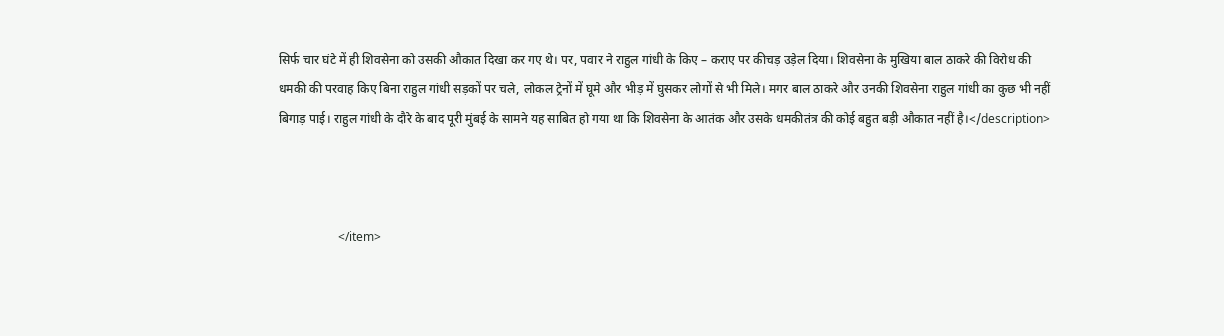सिर्फ चार घंटे में ही शिवसेना को उसकी औकात दिखा कर गए थे। पर, पवार ने राहुल गांधी के किए – कराए पर कीचड़ उड़ेल दिया। शिवसेना के मुखिया बाल ठाकरे की विरोध की धमकी की परवाह किए बिना राहुल गांधी सड़कों पर चले, लोकल ट्रेनों में घूमे और भीड़ में घुसकर लोगों से भी मिले। मगर बाल ठाकरे और उनकी शिवसेना राहुल गांधी का कुछ भी नहीं बिगाड़ पाई। राहुल गांधी के दौरे के बाद पूरी मुंबई के सामने यह साबित हो गया था कि शिवसेना के आतंक और उसके धमकीतंत्र की कोई बहुत बड़ी औकात नहीं है।</description>



                    </item>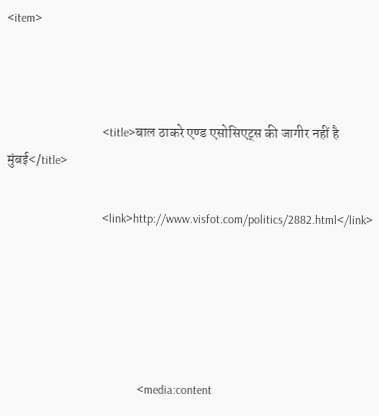<item>



                                <title>बाल ठाकरे एण्ड एसोसिएट्स की जागीर नहीं है मुंबई</title>

                                <link>http://www.visfot.com/politics/2882.html</link>





                                            <media:content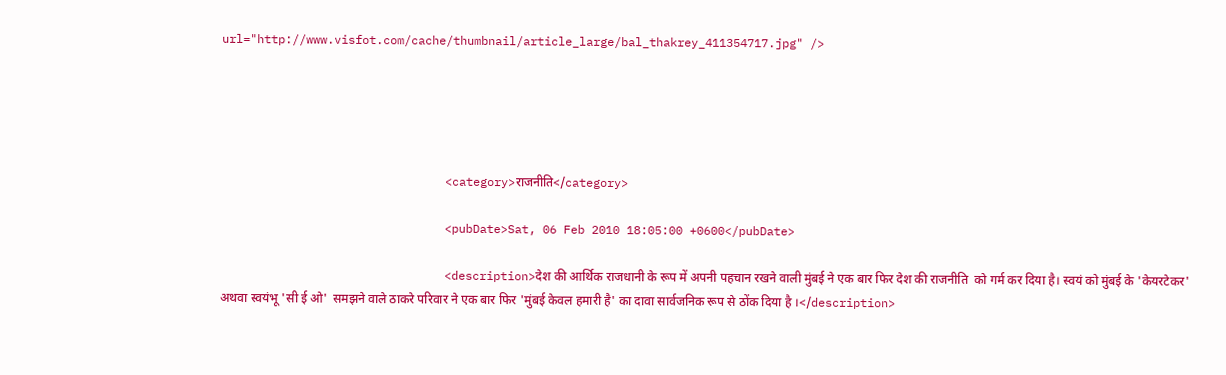url="http://www.visfot.com/cache/thumbnail/article_large/bal_thakrey_411354717.jpg" />





                                <category>राजनीति</category>

                                <pubDate>Sat, 06 Feb 2010 18:05:00 +0600</pubDate>

                                <description>देश की आर्थिक राजधानी के रूप में अपनी पहचान रखने वाली मुंबई ने एक बार फिर देश की राजनीति  को गर्म कर दिया है। स्वयं को मुंबई के 'केयरटेकर' अथवा स्वयंभू 'सी ई ओ'  समझने वाले ठाकरे परिवार ने एक बार फिर 'मुंबई केवल हमारी है' का दावा सार्वजनिक रूप से ठोंक दिया है ।</description>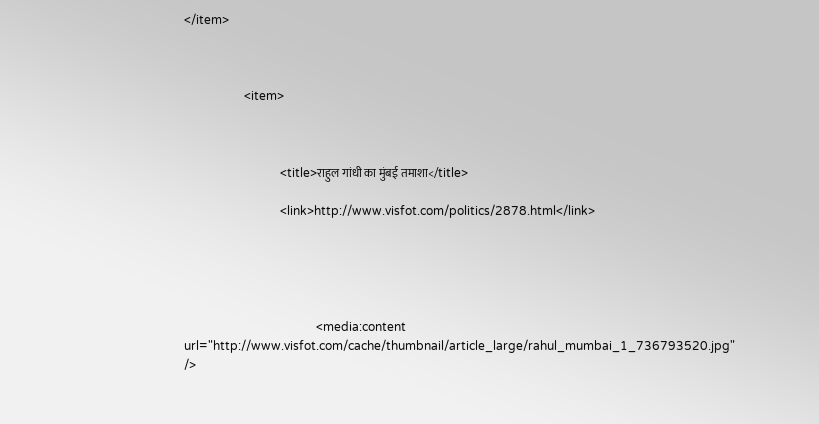</item>



                    <item>



                                <title>राहुल गांधी का मुंबई तमाशा</title>

                                <link>http://www.visfot.com/politics/2878.html</link>





                                            <media:content url="http://www.visfot.com/cache/thumbnail/article_large/rahul_mumbai_1_736793520.jpg" />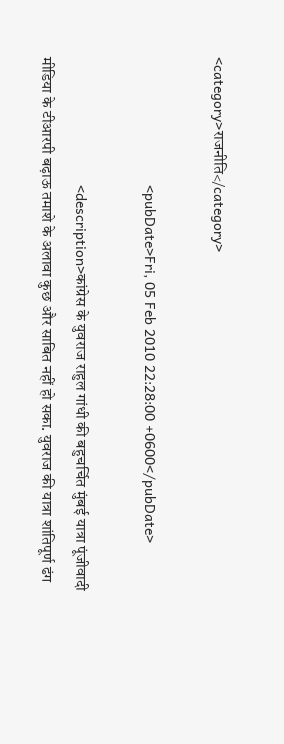<category>राजनीति</category>

                                <pubDate>Fri, 05 Feb 2010 22:28:00 +0600</pubDate>

                                <description>कांग्रेस के युवराज राहुल गांधी की बहुचर्चित मुंबई यात्रा पूंजीवादी मीडिया के टीआरपी बढ़ाऊ तमाशे के अलावा कुछ और साबित नहीं हो सका. युवराज की यात्रा शांतिपूर्ण ढंग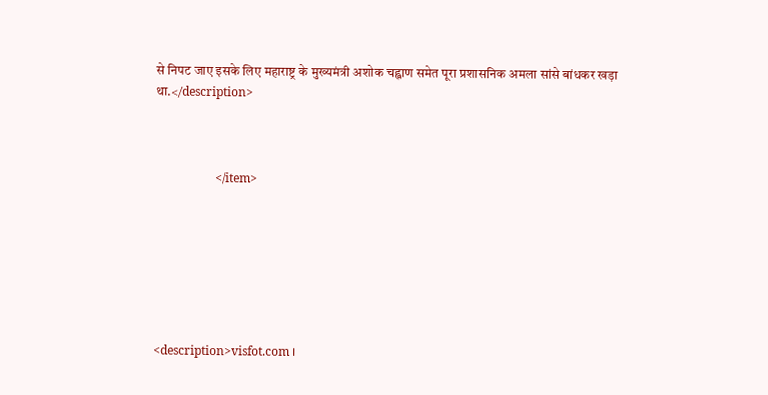से निपट जाए इसके लिए महाराष्ट्र के मुख्यमंत्री अशोक चह्वाण समेत पूरा प्रशासनिक अमला सांसे बांधकर खड़ा था.</description>



                    </item>







<description>visfot.com ।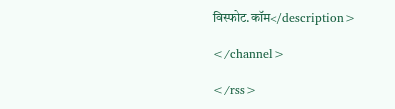विस्फोट.कॉम</description>

</channel>

</rss>